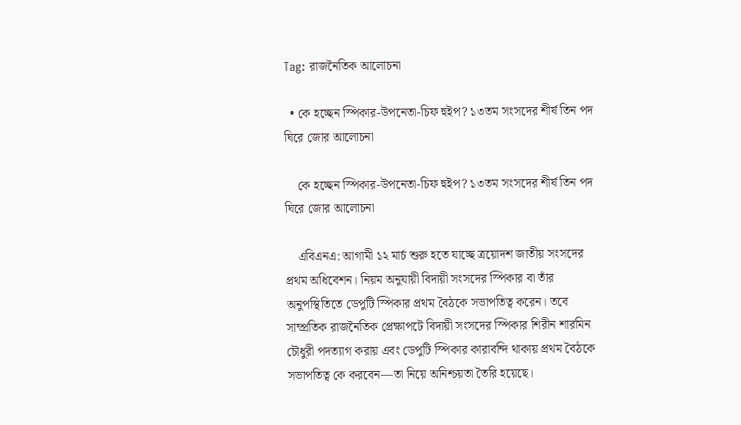Tag: রাজনৈতিক আলোচনা

  • কে হচ্ছেন স্পিকার-উপনেতা-চিফ হুইপ? ১৩তম সংসদের শীর্ষ তিন পদ ঘিরে জোর আলোচনা

    কে হচ্ছেন স্পিকার-উপনেতা-চিফ হুইপ? ১৩তম সংসদের শীর্ষ তিন পদ ঘিরে জোর আলোচনা

    এবিএনএ: আগামী ১২ মার্চ শুরু হতে যাচ্ছে ত্রয়োদশ জাতীয় সংসদের প্রথম অধিবেশন। নিয়ম অনুযায়ী বিদায়ী সংসদের স্পিকার বা তাঁর অনুপস্থিতিতে ডেপুটি স্পিকার প্রথম বৈঠকে সভাপতিত্ব করেন। তবে সাম্প্রতিক রাজনৈতিক প্রেক্ষাপটে বিদায়ী সংসদের স্পিকার শিরীন শারমিন চৌধুরী পদত্যাগ করায় এবং ডেপুটি স্পিকার কারাবন্দি থাকায় প্রথম বৈঠকে সভাপতিত্ব কে করবেন—তা নিয়ে অনিশ্চয়তা তৈরি হয়েছে।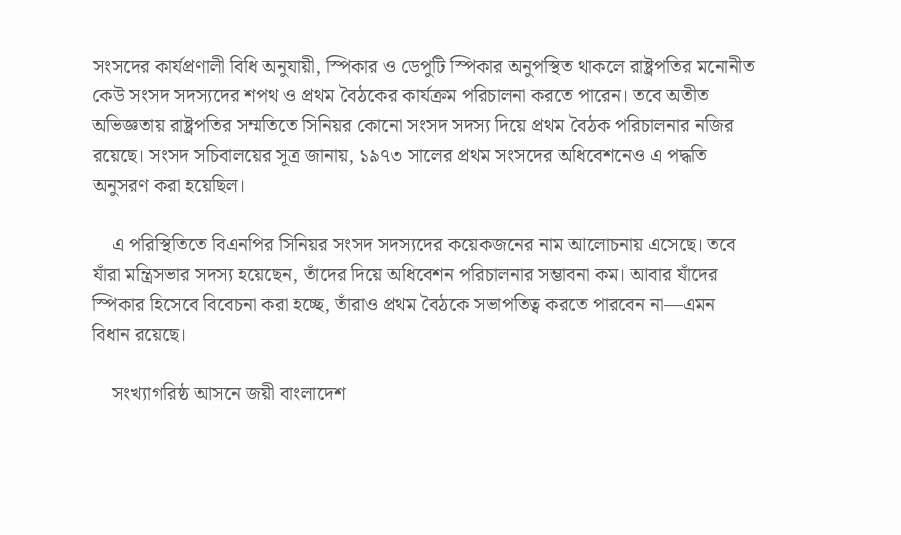সংসদের কার্যপ্রণালী বিধি অনুযায়ী, স্পিকার ও ডেপুটি স্পিকার অনুপস্থিত থাকলে রাষ্ট্রপতির মনোনীত কেউ সংসদ সদস্যদের শপথ ও প্রথম বৈঠকের কার্যক্রম পরিচালনা করতে পারেন। তবে অতীত অভিজ্ঞতায় রাষ্ট্রপতির সম্মতিতে সিনিয়র কোনো সংসদ সদস্য দিয়ে প্রথম বৈঠক পরিচালনার নজির রয়েছে। সংসদ সচিবালয়ের সূত্র জানায়, ১৯৭৩ সালের প্রথম সংসদের অধিবেশনেও এ পদ্ধতি অনুসরণ করা হয়েছিল।

    এ পরিস্থিতিতে বিএনপির সিনিয়র সংসদ সদস্যদের কয়েকজনের নাম আলোচনায় এসেছে। তবে যাঁরা মন্ত্রিসভার সদস্য হয়েছেন, তাঁদের দিয়ে অধিবেশন পরিচালনার সম্ভাবনা কম। আবার যাঁদের স্পিকার হিসেবে বিবেচনা করা হচ্ছে, তাঁরাও প্রথম বৈঠকে সভাপতিত্ব করতে পারবেন না—এমন বিধান রয়েছে।

    সংখ্যাগরিষ্ঠ আসনে জয়ী বাংলাদেশ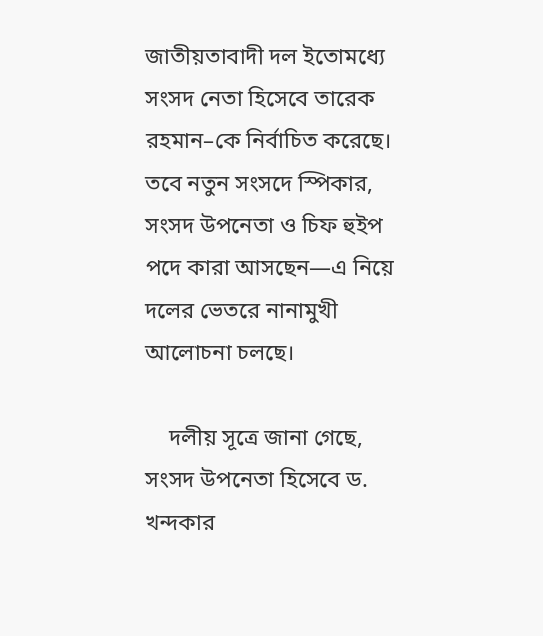জাতীয়তাবাদী দল ইতোমধ্যে সংসদ নেতা হিসেবে তারেক রহমান–কে নির্বাচিত করেছে। তবে নতুন সংসদে স্পিকার, সংসদ উপনেতা ও চিফ হুইপ পদে কারা আসছেন—এ নিয়ে দলের ভেতরে নানামুখী আলোচনা চলছে।

    দলীয় সূত্রে জানা গেছে, সংসদ উপনেতা হিসেবে ড. খন্দকার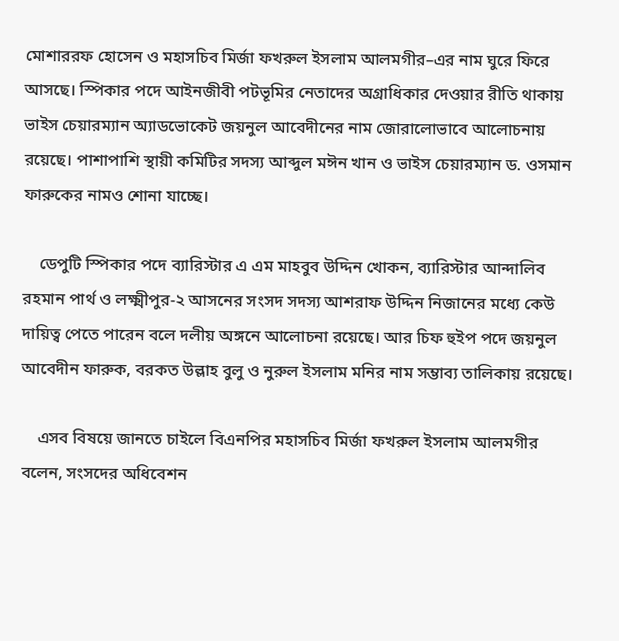মোশাররফ হোসেন ও মহাসচিব মির্জা ফখরুল ইসলাম আলমগীর–এর নাম ঘুরে ফিরে আসছে। স্পিকার পদে আইনজীবী পটভূমির নেতাদের অগ্রাধিকার দেওয়ার রীতি থাকায় ভাইস চেয়ারম্যান অ্যাডভোকেট জয়নুল আবেদীনের নাম জোরালোভাবে আলোচনায় রয়েছে। পাশাপাশি স্থায়ী কমিটির সদস্য আব্দুল মঈন খান ও ভাইস চেয়ারম্যান ড. ওসমান ফারুকের নামও শোনা যাচ্ছে।

    ডেপুটি স্পিকার পদে ব্যারিস্টার এ এম মাহবুব উদ্দিন খোকন, ব্যারিস্টার আন্দালিব রহমান পার্থ ও লক্ষ্মীপুর-২ আসনের সংসদ সদস্য আশরাফ উদ্দিন নিজানের মধ্যে কেউ দায়িত্ব পেতে পারেন বলে দলীয় অঙ্গনে আলোচনা রয়েছে। আর চিফ হুইপ পদে জয়নুল আবেদীন ফারুক, বরকত উল্লাহ বুলু ও নুরুল ইসলাম মনির নাম সম্ভাব্য তালিকায় রয়েছে।

    এসব বিষয়ে জানতে চাইলে বিএনপির মহাসচিব মির্জা ফখরুল ইসলাম আলমগীর বলেন, সংসদের অধিবেশন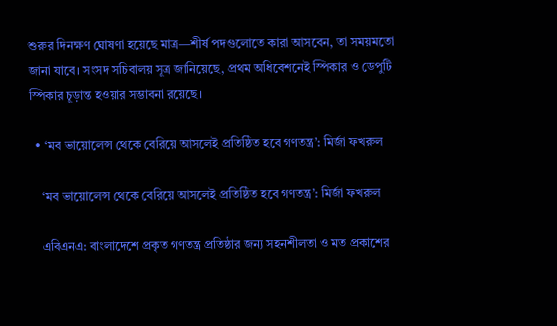শুরুর দিনক্ষণ ঘোষণা হয়েছে মাত্র—শীর্ষ পদগুলোতে কারা আসবেন, তা সময়মতো জানা যাবে। সংসদ সচিবালয় সূত্র জানিয়েছে, প্রথম অধিবেশনেই স্পিকার ও ডেপুটি স্পিকার চূড়ান্ত হওয়ার সম্ভাবনা রয়েছে।

  • ‘মব ভায়োলেন্স থেকে বেরিয়ে আসলেই প্রতিষ্ঠিত হবে গণতন্ত্র’: মির্জা ফখরুল

    ‘মব ভায়োলেন্স থেকে বেরিয়ে আসলেই প্রতিষ্ঠিত হবে গণতন্ত্র’: মির্জা ফখরুল

    এবিএনএ: বাংলাদেশে প্রকৃত গণতন্ত্র প্রতিষ্ঠার জন্য সহনশীলতা ও মত প্রকাশের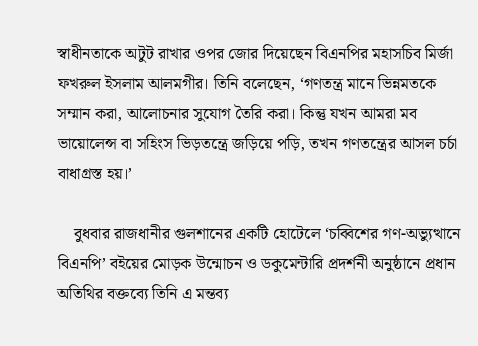স্বাধীনতাকে অটুট রাখার ওপর জোর দিয়েছেন বিএনপির মহাসচিব মির্জা ফখরুল ইসলাম আলমগীর। তিনি বলেছেন, ‘গণতন্ত্র মানে ভিন্নমতকে সম্মান করা, আলোচনার সুযোগ তৈরি করা। কিন্তু যখন আমরা মব ভায়োলেন্স বা সহিংস ভিড়তন্ত্রে জড়িয়ে পড়ি, তখন গণতন্ত্রের আসল চর্চা বাধাগ্রস্ত হয়।’

    বুধবার রাজধানীর গুলশানের একটি হোটেলে ‘চব্বিশের গণ-অভ্যুত্থানে বিএনপি’ বইয়ের মোড়ক উন্মোচন ও ডকুমেন্টারি প্রদর্শনী অনুষ্ঠানে প্রধান অতিথির বক্তব্যে তিনি এ মন্তব্য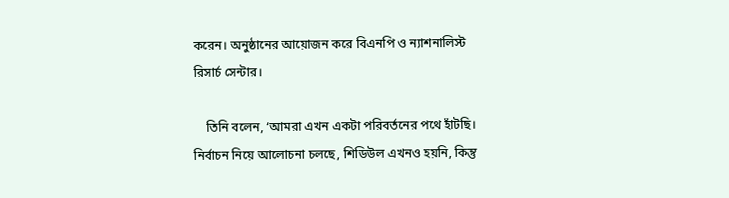করেন। অনুষ্ঠানের আয়োজন করে বিএনপি ও ন্যাশনালিস্ট রিসার্চ সেন্টার।

    তিনি বলেন, ‘আমরা এখন একটা পরিবর্তনের পথে হাঁটছি। নির্বাচন নিয়ে আলোচনা চলছে, শিডিউল এখনও হয়নি, কিন্তু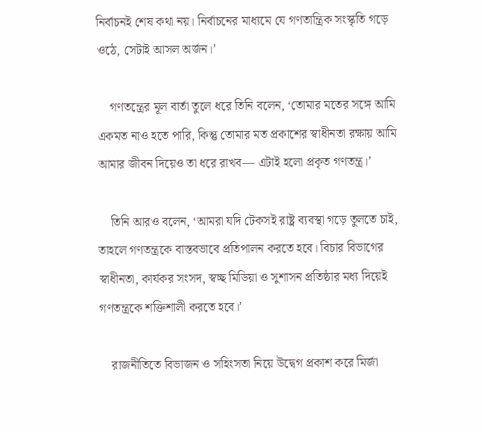নির্বাচনই শেষ কথা নয়। নির্বাচনের মাধ্যমে যে গণতান্ত্রিক সংস্কৃতি গড়ে ওঠে, সেটাই আসল অর্জন।’

    গণতন্ত্রের মূল বার্তা তুলে ধরে তিনি বলেন, ‘তোমার মতের সঙ্গে আমি একমত নাও হতে পারি, কিন্তু তোমার মত প্রকাশের স্বাধীনতা রক্ষায় আমি আমার জীবন দিয়েও তা ধরে রাখব— এটাই হলো প্রকৃত গণতন্ত্র।’

    তিনি আরও বলেন, ‘আমরা যদি টেকসই রাষ্ট্র ব্যবস্থা গড়ে তুলতে চাই, তাহলে গণতন্ত্রকে বাস্তবভাবে প্রতিপালন করতে হবে। বিচার বিভাগের স্বাধীনতা, কার্যকর সংসদ, স্বচ্ছ মিডিয়া ও সুশাসন প্রতিষ্ঠার মধ্য দিয়েই গণতন্ত্রকে শক্তিশালী করতে হবে।’

    রাজনীতিতে বিভাজন ও সহিংসতা নিয়ে উদ্বেগ প্রকাশ করে মির্জা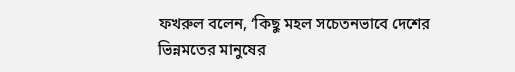ফখরুল বলেন, ‘কিছু মহল সচেতনভাবে দেশের ভিন্নমতের মানুষের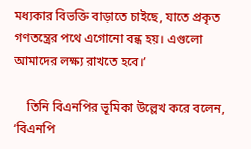মধ্যকার বিভক্তি বাড়াতে চাইছে, যাতে প্রকৃত গণতন্ত্রের পথে এগোনো বন্ধ হয়। এগুলো আমাদের লক্ষ্য রাখতে হবে।’

    তিনি বিএনপির ভূমিকা উল্লেখ করে বলেন, ‘বিএনপি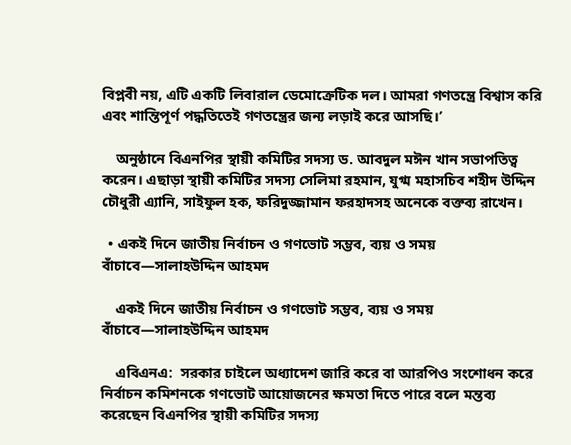বিপ্লবী নয়, এটি একটি লিবারাল ডেমোক্রেটিক দল। আমরা গণতন্ত্রে বিশ্বাস করি এবং শান্তিপূর্ণ পদ্ধতিতেই গণতন্ত্রের জন্য লড়াই করে আসছি।’

    অনুষ্ঠানে বিএনপির স্থায়ী কমিটির সদস্য ড. আবদুল মঈন খান সভাপতিত্ব করেন। এছাড়া স্থায়ী কমিটির সদস্য সেলিমা রহমান, যুগ্ম মহাসচিব শহীদ উদ্দিন চৌধুরী এ্যানি, সাইফুল হক, ফরিদুজ্জামান ফরহাদসহ অনেকে বক্তব্য রাখেন।

  • একই দিনে জাতীয় নির্বাচন ও গণভোট সম্ভব, ব্যয় ও সময় বাঁচাবে—সালাহউদ্দিন আহমদ

    একই দিনে জাতীয় নির্বাচন ও গণভোট সম্ভব, ব্যয় ও সময় বাঁচাবে—সালাহউদ্দিন আহমদ

    এবিএনএ:  সরকার চাইলে অধ্যাদেশ জারি করে বা আরপিও সংশোধন করে নির্বাচন কমিশনকে গণভোট আয়োজনের ক্ষমতা দিতে পারে বলে মন্তব্য করেছেন বিএনপির স্থায়ী কমিটির সদস্য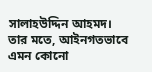সালাহউদ্দিন আহমদ। তার মতে, আইনগতভাবে এমন কোনো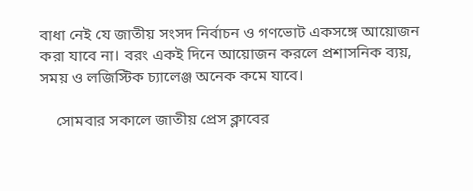বাধা নেই যে জাতীয় সংসদ নির্বাচন ও গণভোট একসঙ্গে আয়োজন করা যাবে না। বরং একই দিনে আয়োজন করলে প্রশাসনিক ব্যয়, সময় ও লজিস্টিক চ্যালেঞ্জ অনেক কমে যাবে।

    সোমবার সকালে জাতীয় প্রেস ক্লাবের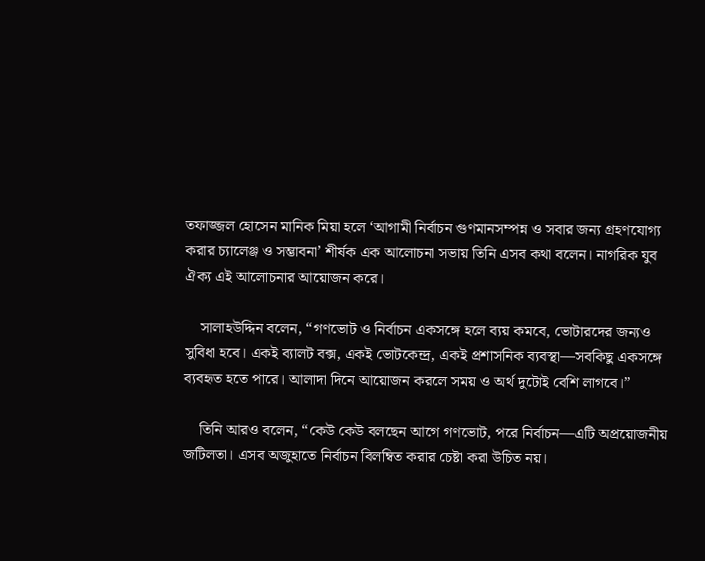তফাজ্জল হোসেন মানিক মিয়া হলে ‘আগামী নির্বাচন গুণমানসম্পন্ন ও সবার জন্য গ্রহণযোগ্য করার চ্যালেঞ্জ ও সম্ভাবনা’ শীর্ষক এক আলোচনা সভায় তিনি এসব কথা বলেন। নাগরিক যুব ঐক্য এই আলোচনার আয়োজন করে।

    সালাহউদ্দিন বলেন, “গণভোট ও নির্বাচন একসঙ্গে হলে ব্যয় কমবে, ভোটারদের জন্যও সুবিধা হবে। একই ব্যালট বক্স, একই ভোটকেন্দ্র, একই প্রশাসনিক ব্যবস্থা—সবকিছু একসঙ্গে ব্যবহৃত হতে পারে। আলাদা দিনে আয়োজন করলে সময় ও অর্থ দুটোই বেশি লাগবে।”

    তিনি আরও বলেন, “কেউ কেউ বলছেন আগে গণভোট, পরে নির্বাচন—এটি অপ্রয়োজনীয় জটিলতা। এসব অজুহাতে নির্বাচন বিলম্বিত করার চেষ্টা করা উচিত নয়।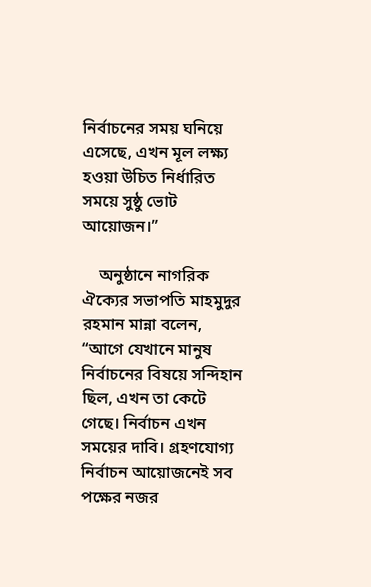নির্বাচনের সময় ঘনিয়ে এসেছে, এখন মূল লক্ষ্য হওয়া উচিত নির্ধারিত সময়ে সুষ্ঠু ভোট আয়োজন।”

    অনুষ্ঠানে নাগরিক ঐক্যের সভাপতি মাহমুদুর রহমান মান্না বলেন, “আগে যেখানে মানুষ নির্বাচনের বিষয়ে সন্দিহান ছিল, এখন তা কেটে গেছে। নির্বাচন এখন সময়ের দাবি। গ্রহণযোগ্য নির্বাচন আয়োজনেই সব পক্ষের নজর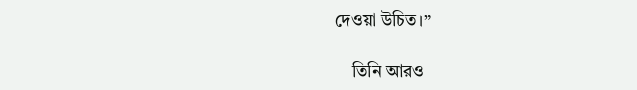দেওয়া উচিত।”

    তিনি আরও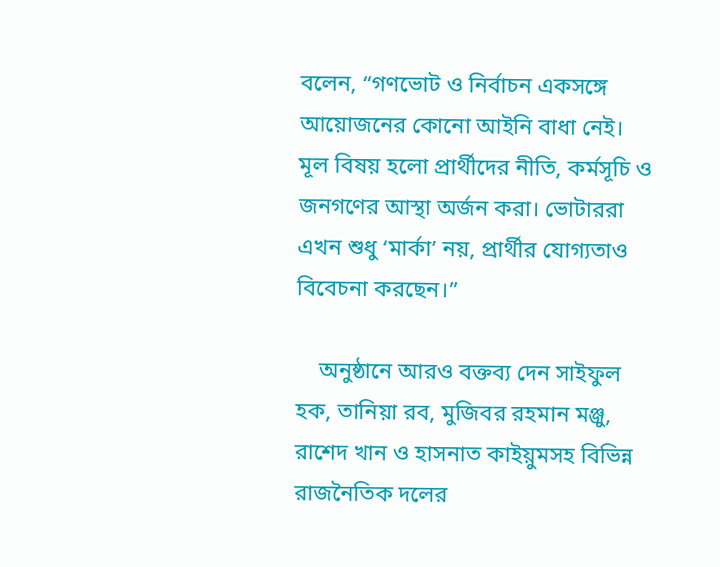বলেন, “গণভোট ও নির্বাচন একসঙ্গে আয়োজনের কোনো আইনি বাধা নেই। মূল বিষয় হলো প্রার্থীদের নীতি, কর্মসূচি ও জনগণের আস্থা অর্জন করা। ভোটাররা এখন শুধু ‘মার্কা’ নয়, প্রার্থীর যোগ্যতাও বিবেচনা করছেন।”

    অনুষ্ঠানে আরও বক্তব্য দেন সাইফুল হক, তানিয়া রব, মুজিবর রহমান মঞ্জু, রাশেদ খান ও হাসনাত কাইয়ুমসহ বিভিন্ন রাজনৈতিক দলের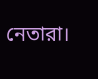নেতারা।